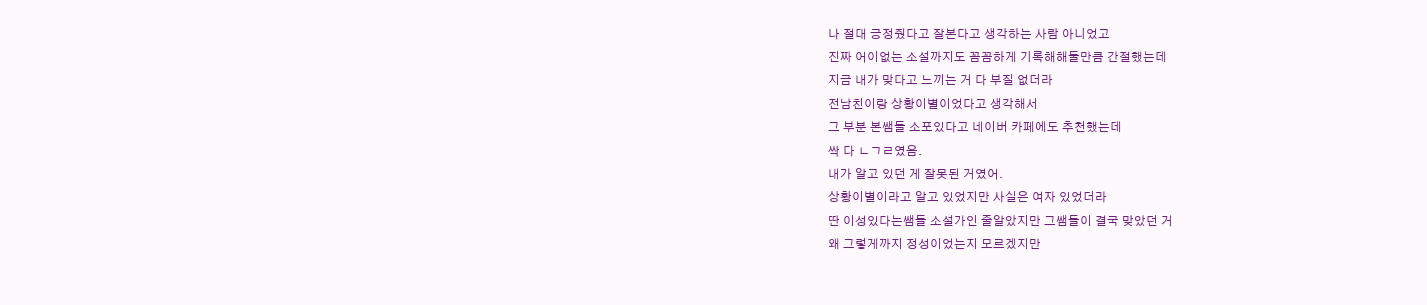나 절대 긍정줬다고 잘본다고 생각하는 사람 아니었고
진짜 어이없는 소설까지도 꼼꼼하게 기록해해둘만큼 간절했는데
지금 내가 맞다고 느끼는 거 다 부질 없더라
전남친이랑 상황이별이었다고 생각해서
그 부분 본쌤들 소포있다고 네이버 카페에도 추천했는데
싹 다 ㄴㄱㄹ였음.
내가 알고 있던 게 잘못된 거였어.
상황이별이라고 알고 있었지만 사실은 여자 있었더라
딴 이성있다는쌤들 소설가인 줄알았지만 그쌤들이 결국 맞았던 거
왜 그렇게까지 정성이었는지 모르겠지만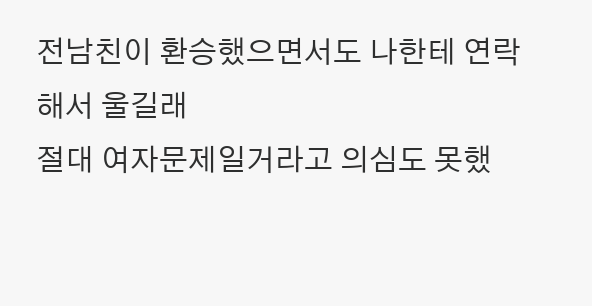전남친이 환승했으면서도 나한테 연락해서 울길래
절대 여자문제일거라고 의심도 못했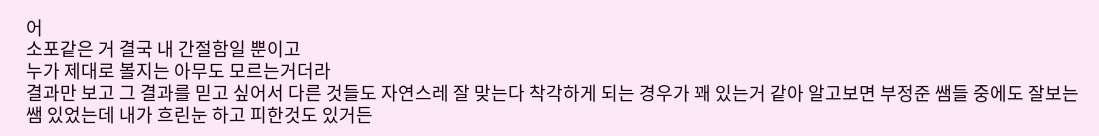어
소포같은 거 결국 내 간절함일 뿐이고
누가 제대로 볼지는 아무도 모르는거더라
결과만 보고 그 결과를 믿고 싶어서 다른 것들도 자연스레 잘 맞는다 착각하게 되는 경우가 꽤 있는거 같아 알고보면 부정준 쌤들 중에도 잘보는 쌤 있었는데 내가 흐린눈 하고 피한것도 있거든